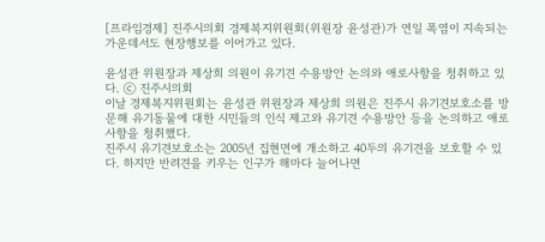[프라임경제] 진주시의회 경제복지위원회(위원장 윤성관)가 연일 폭염이 지속되는 가운데서도 현장행보를 이어가고 있다.

윤성관 위원장과 제상희 의원이 유기견 수용방안 논의와 애로사항을 청취하고 있다. ⓒ 진주시의회
이날 경제복지위원회는 윤성관 위원장과 제상희 의원은 진주시 유기견보호소를 방문해 유기동물에 대한 시민들의 인식 제고와 유기견 수용방안 등을 논의하고 애로사항을 청취했다.
진주시 유기견보호소는 2005년 집현면에 개소하고 40두의 유기견을 보호할 수 있다. 하지만 반려견을 키우는 인구가 해마다 늘어나면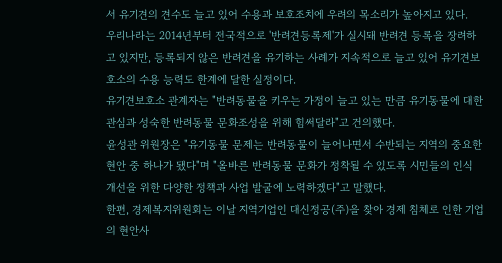서 유기견의 견수도 늘고 있어 수용과 보호조치에 우려의 목소리가 높아지고 있다.
우리나라는 2014년부터 전국적으로 '반려견등록제'가 실시돼 반려견 등록을 장려하고 있지만, 등록되지 않은 반려견을 유기하는 사례가 지속적으로 늘고 있어 유기견보호소의 수용 능력도 한계에 달한 실정이다.
유기견보호소 관계자는 "반려동물을 키우는 가정이 늘고 있는 만큼 유기동물에 대한 관심과 성숙한 반려동물 문화조성을 위해 힘써달라"고 건의했다.
윤성관 위원장은 "유기동물 문제는 반려동물이 늘어나면서 수반되는 지역의 중요한 현안 중 하나가 됐다"며 "올바른 반려동물 문화가 정착될 수 있도록 시민들의 인식 개선을 위한 다양한 정책과 사업 발굴에 노력하겠다"고 말했다.
한편, 경제복지위원회는 이날 지역기업인 대신정공(주)을 찾아 경제 침체로 인한 기업의 현안사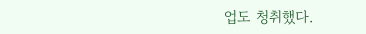업도 청취했다.